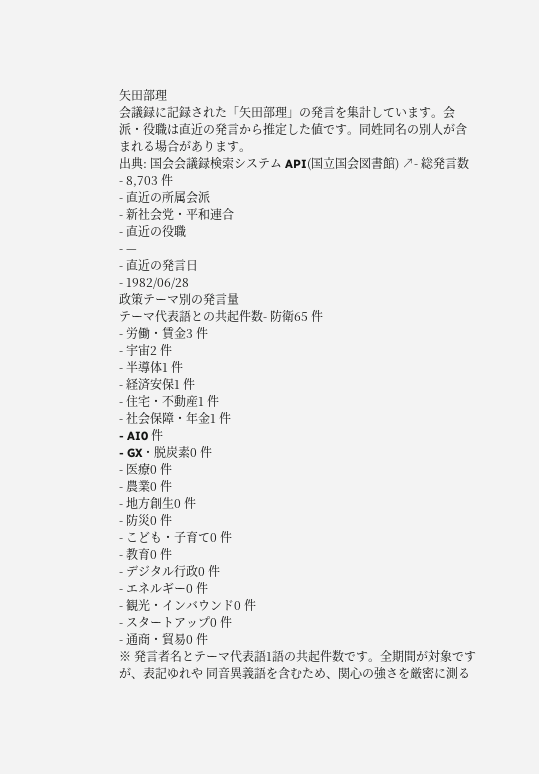矢田部理
会議録に記録された「矢田部理」の発言を集計しています。会派・役職は直近の発言から推定した値です。同姓同名の別人が含まれる場合があります。
出典: 国会会議録検索システム API(国立国会図書館) ↗- 総発言数
- 8,703 件
- 直近の所属会派
- 新社会党・平和連合
- 直近の役職
- —
- 直近の発言日
- 1982/06/28
政策テーマ別の発言量
テーマ代表語との共起件数- 防衛65 件
- 労働・賃金3 件
- 宇宙2 件
- 半導体1 件
- 経済安保1 件
- 住宅・不動産1 件
- 社会保障・年金1 件
- AI0 件
- GX・脱炭素0 件
- 医療0 件
- 農業0 件
- 地方創生0 件
- 防災0 件
- こども・子育て0 件
- 教育0 件
- デジタル行政0 件
- エネルギー0 件
- 観光・インバウンド0 件
- スタートアップ0 件
- 通商・貿易0 件
※ 発言者名とテーマ代表語1語の共起件数です。全期間が対象ですが、表記ゆれや 同音異義語を含むため、関心の強さを厳密に測る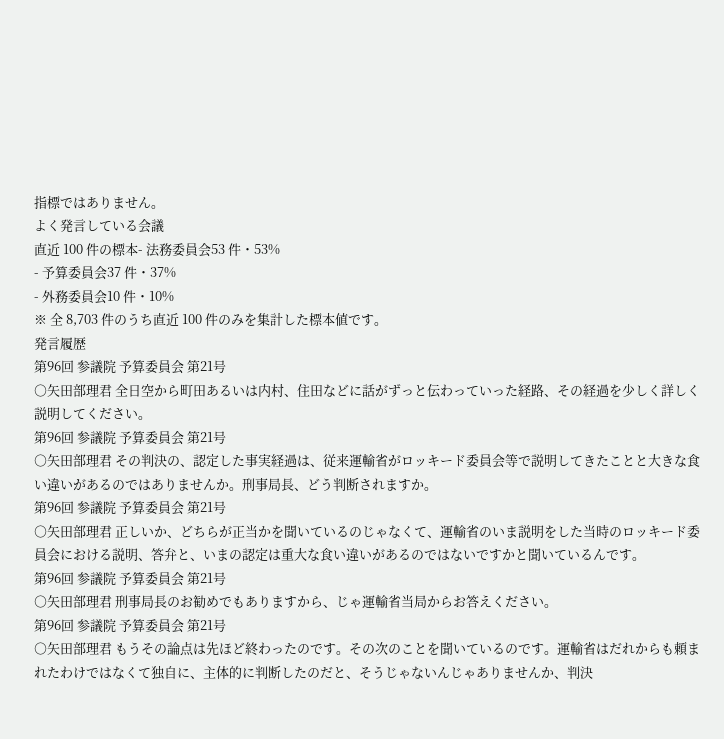指標ではありません。
よく発言している会議
直近 100 件の標本- 法務委員会53 件・53%
- 予算委員会37 件・37%
- 外務委員会10 件・10%
※ 全 8,703 件のうち直近 100 件のみを集計した標本値です。
発言履歴
第96回 参議院 予算委員会 第21号
○矢田部理君 全日空から町田あるいは内村、住田などに話がずっと伝わっていった経路、その経過を少しく詳しく説明してください。
第96回 参議院 予算委員会 第21号
○矢田部理君 その判決の、認定した事実経過は、従来運輸省がロッキード委員会等で説明してきたことと大きな食い違いがあるのではありませんか。刑事局長、どう判断されますか。
第96回 参議院 予算委員会 第21号
○矢田部理君 正しいか、どちらが正当かを聞いているのじゃなくて、運輸省のいま説明をした当時のロッキード委員会における説明、答弁と、いまの認定は重大な食い違いがあるのではないですかと聞いているんです。
第96回 参議院 予算委員会 第21号
○矢田部理君 刑事局長のお勧めでもありますから、じゃ運輸省当局からお答えください。
第96回 参議院 予算委員会 第21号
○矢田部理君 もうその論点は先ほど終わったのです。その次のことを聞いているのです。運輸省はだれからも頼まれたわけではなくて独自に、主体的に判断したのだと、そうじゃないんじゃありませんか、判決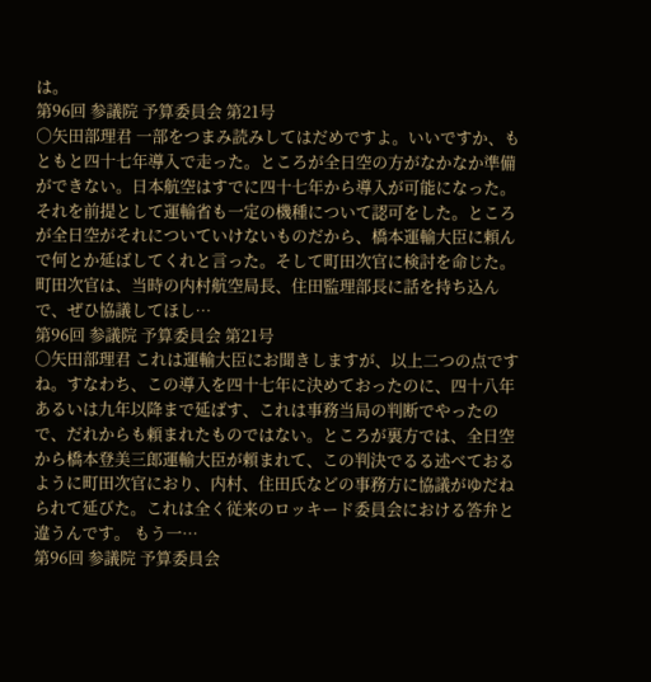は。
第96回 参議院 予算委員会 第21号
○矢田部理君 一部をつまみ読みしてはだめですよ。いいですか、もともと四十七年導入で走った。ところが全日空の方がなかなか準備ができない。日本航空はすでに四十七年から導入が可能になった。それを前提として運輸省も一定の機種について認可をした。ところが全日空がそれについていけないものだから、橋本運輸大臣に頼んで何とか延ばしてくれと言った。そして町田次官に検討を命じた。町田次官は、当時の内村航空局長、住田監理部長に話を持ち込んで、ぜひ協議してほし…
第96回 参議院 予算委員会 第21号
○矢田部理君 これは運輸大臣にお聞きしますが、以上二つの点ですね。すなわち、この導入を四十七年に決めておったのに、四十八年あるいは九年以降まで延ばす、これは事務当局の判断でやったので、だれからも頼まれたものではない。ところが裏方では、全日空から橋本登美三郎運輸大臣が頼まれて、この判決でるる述べておるように町田次官におり、内村、住田氏などの事務方に協議がゆだねられて延びた。これは全く従来のロッキード委員会における答弁と違うんです。 もう一…
第96回 参議院 予算委員会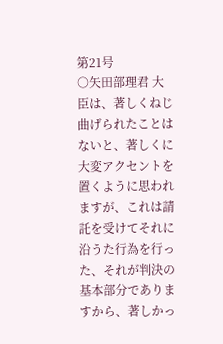第21号
○矢田部理君 大臣は、著しくねじ曲げられたことはないと、著しくに大変アクセントを置くように思われますが、これは請託を受けてそれに沿うた行為を行った、それが判決の基本部分でありますから、著しかっ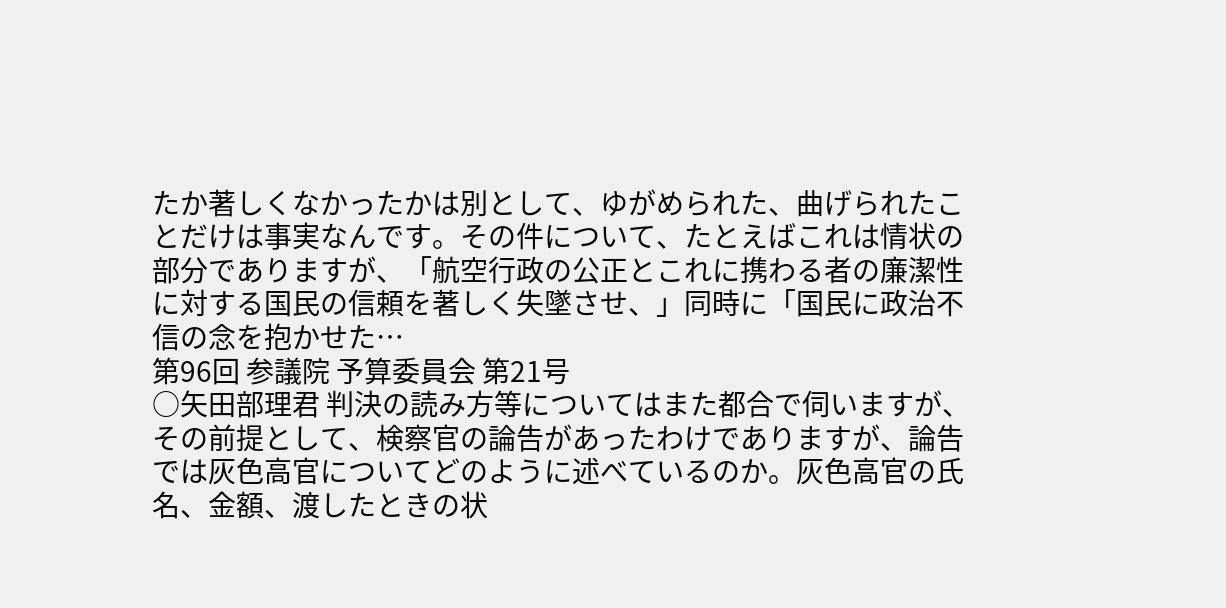たか著しくなかったかは別として、ゆがめられた、曲げられたことだけは事実なんです。その件について、たとえばこれは情状の部分でありますが、「航空行政の公正とこれに携わる者の廉潔性に対する国民の信頼を著しく失墜させ、」同時に「国民に政治不信の念を抱かせた…
第96回 参議院 予算委員会 第21号
○矢田部理君 判決の読み方等についてはまた都合で伺いますが、その前提として、検察官の論告があったわけでありますが、論告では灰色高官についてどのように述べているのか。灰色高官の氏名、金額、渡したときの状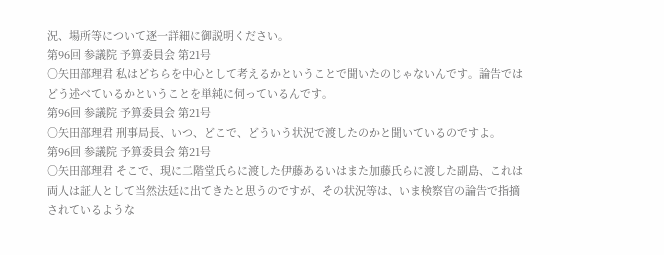況、場所等について逐一詳細に御説明ください。
第96回 参議院 予算委員会 第21号
○矢田部理君 私はどちらを中心として考えるかということで聞いたのじゃないんです。論告ではどう述べているかということを単純に伺っているんです。
第96回 参議院 予算委員会 第21号
○矢田部理君 刑事局長、いつ、どこで、どういう状況で渡したのかと聞いているのですよ。
第96回 参議院 予算委員会 第21号
○矢田部理君 そこで、現に二階堂氏らに渡した伊藤あるいはまた加藤氏らに渡した副島、これは両人は証人として当然法廷に出てきたと思うのですが、その状況等は、いま検察官の論告で指摘されているような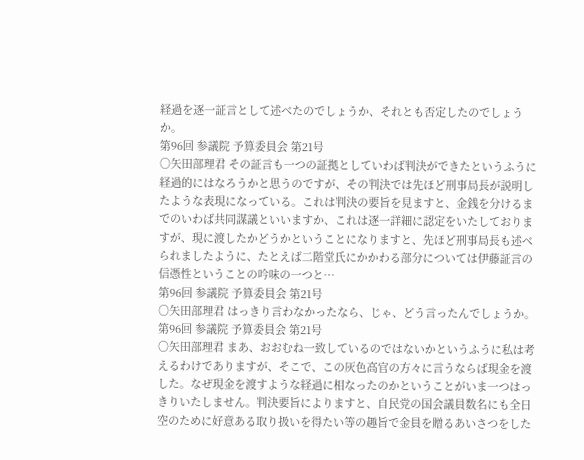経過を逐一証言として述べたのでしょうか、それとも否定したのでしょうか。
第96回 参議院 予算委員会 第21号
○矢田部理君 その証言も一つの証拠としていわば判決ができたというふうに経過的にはなろうかと思うのですが、その判決では先ほど刑事局長が説明したような表現になっている。これは判決の要旨を見ますと、金銭を分けるまでのいわば共同謀議といいますか、これは逐一詳細に認定をいたしておりますが、現に渡したかどうかということになりますと、先ほど刑事局長も述べられましたように、たとえば二階堂氏にかかわる部分については伊藤証言の信憑性ということの吟味の一つと…
第96回 参議院 予算委員会 第21号
○矢田部理君 はっきり言わなかったなら、じゃ、どう言ったんでしょうか。
第96回 参議院 予算委員会 第21号
○矢田部理君 まあ、おおむね一致しているのではないかというふうに私は考えるわけでありますが、そこで、この灰色高官の方々に言うならば現金を渡した。なぜ現金を渡すような経過に相なったのかということがいま一つはっきりいたしません。判決要旨によりますと、自民党の国会議員数名にも全日空のために好意ある取り扱いを得たい等の趣旨で金員を贈るあいさつをした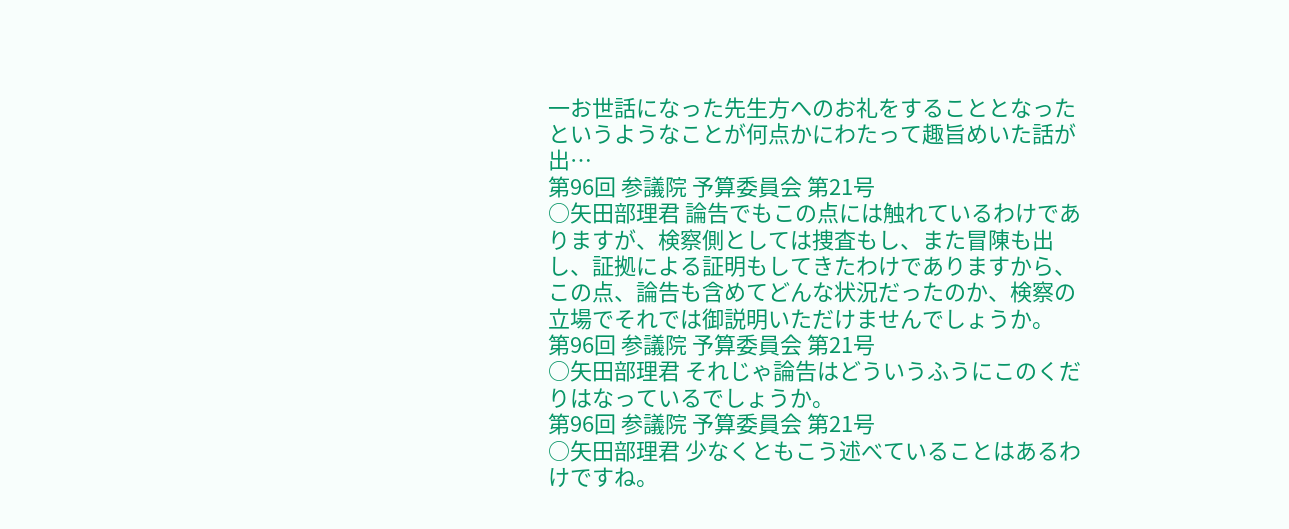一お世話になった先生方へのお礼をすることとなったというようなことが何点かにわたって趣旨めいた話が出…
第96回 参議院 予算委員会 第21号
○矢田部理君 論告でもこの点には触れているわけでありますが、検察側としては捜査もし、また冒陳も出し、証拠による証明もしてきたわけでありますから、この点、論告も含めてどんな状況だったのか、検察の立場でそれでは御説明いただけませんでしょうか。
第96回 参議院 予算委員会 第21号
○矢田部理君 それじゃ論告はどういうふうにこのくだりはなっているでしょうか。
第96回 参議院 予算委員会 第21号
○矢田部理君 少なくともこう述べていることはあるわけですね。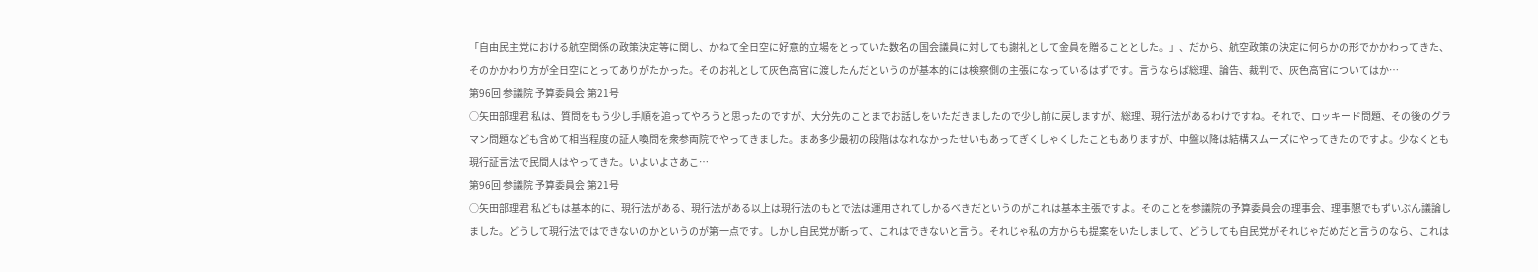「自由民主党における航空関係の政策決定等に関し、かねて全日空に好意的立場をとっていた数名の国会議員に対しても謝礼として金員を贈ることとした。」、だから、航空政策の決定に何らかの形でかかわってきた、そのかかわり方が全日空にとってありがたかった。そのお礼として灰色高官に渡したんだというのが基本的には検察側の主張になっているはずです。言うならば総理、論告、裁判で、灰色高官についてはか…
第96回 参議院 予算委員会 第21号
○矢田部理君 私は、質問をもう少し手順を追ってやろうと思ったのですが、大分先のことまでお話しをいただきましたので少し前に戻しますが、総理、現行法があるわけですね。それで、ロッキード問題、その後のグラマン問題なども含めて相当程度の証人喚問を衆参両院でやってきました。まあ多少最初の段階はなれなかったせいもあってぎくしゃくしたこともありますが、中盤以降は結構スムーズにやってきたのですよ。少なくとも現行証言法で民間人はやってきた。いよいよさあこ…
第96回 参議院 予算委員会 第21号
○矢田部理君 私どもは基本的に、現行法がある、現行法がある以上は現行法のもとで法は運用されてしかるべきだというのがこれは基本主張ですよ。そのことを参議院の予算委員会の理事会、理事懇でもずいぶん議論しました。どうして現行法ではできないのかというのが第一点です。しかし自民党が断って、これはできないと言う。それじゃ私の方からも提案をいたしまして、どうしても自民党がそれじゃだめだと言うのなら、これは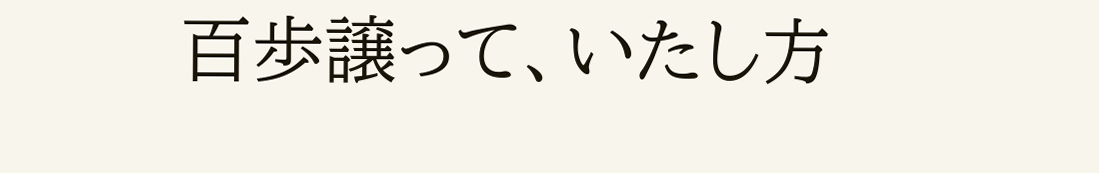百歩譲って、いたし方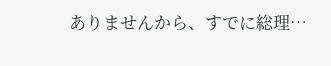ありませんから、すでに総理…